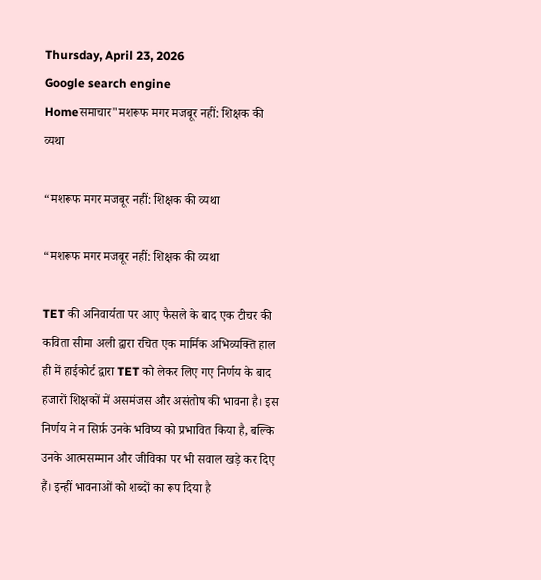Thursday, April 23, 2026
Google search engine
Homeसमाचार"मशरूफ मगर मजबूर नहीं: शिक्षक की व्यथा

“मशरूफ मगर मजबूर नहीं: शिक्षक की व्यथा

“मशरूफ मगर मजबूर नहीं: शिक्षक की व्यथा

TET की अनिवार्यता पर आए फैसले के बाद एक टीचर की कविता सीमा अली द्वारा रचित एक मार्मिक अभिव्यक्ति हाल ही में हाईकोर्ट द्वारा TET को लेकर लिए गए निर्णय के बाद हजारों शिक्षकों में असमंजस और असंतोष की भावना है। इस निर्णय ने न सिर्फ़ उनके भविष्य को प्रभावित किया है, बल्कि उनके आत्मसम्मान और जीविका पर भी सवाल खड़े कर दिए हैं। इन्हीं भावनाओं को शब्दों का रूप दिया है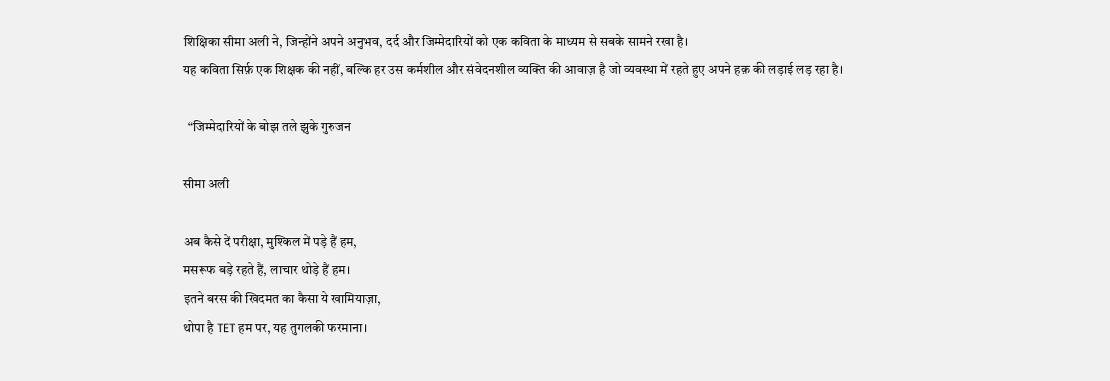शिक्षिका सीमा अली ने, जिन्होंने अपने अनुभव, दर्द और जिम्मेदारियों को एक कविता के माध्यम से सबके सामने रखा है।
यह कविता सिर्फ़ एक शिक्षक की नहीं, बल्कि हर उस कर्मशील और संवेदनशील व्यक्ति की आवाज़ है जो व्यवस्था में रहते हुए अपने हक़ की लड़ाई लड़ रहा है।

  “जिम्मेदारियों के बोझ तले झुके गुरुजन

सीमा अली

अब कैसे दें परीक्षा, मुश्किल में पड़े हैं हम,
मसरूफ बड़े रहते हैं, लाचार थोड़े हैं हम।
इतने बरस की खिदमत का कैसा ये खामियाज़ा,
थोपा है TET हम पर, यह तुगलकी फरमाना।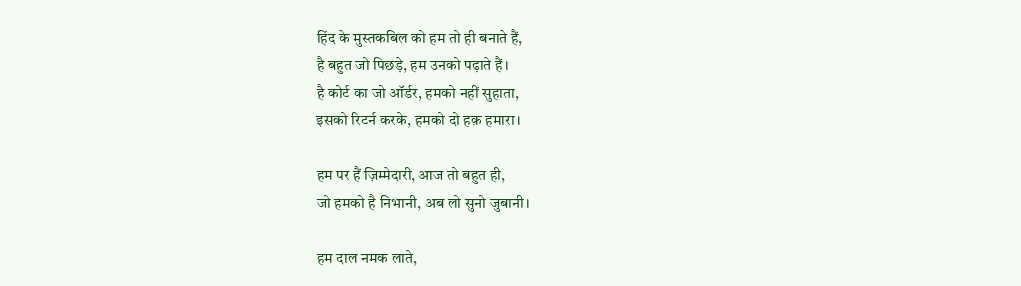हिंद के मुस्तकबिल को हम तो ही बनाते हैं,
है बहुत जो पिछड़े, हम उनको पढ़ाते हैं।
है कोर्ट का जो ऑर्डर, हमको नहीं सुहाता,
इसको रिटर्न करके, हमको दो हक़ हमारा।

हम पर हैं ज़िम्मेदारी, आज तो बहुत ही,
जो हमको है निभानी, अब लो सुनो जुबानी।

हम दाल नमक लाते,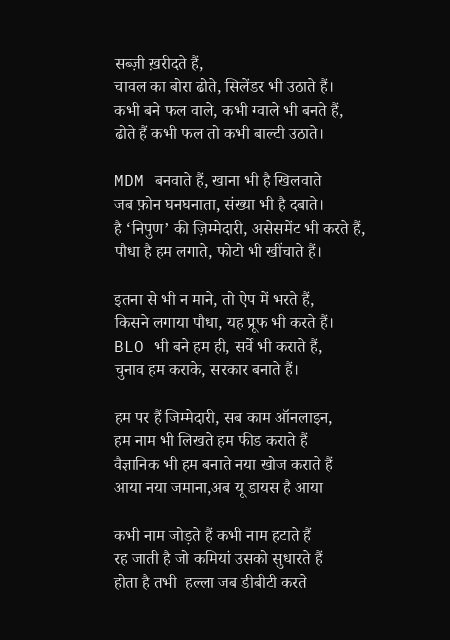सब्ज़ी ख़रीदते हैं,
चावल का बोरा ढोते, सिलेंडर भी उठाते हैं।
कभी बने फल वाले, कभी ग्वाले भी बनते हैं,
ढोते हैं कभी फल तो कभी बाल्टी उठाते।

MDM बनवाते हैं, खाना भी है खिलवाते
जब फ़ोन घनघनाता, संख्या भी है दबाते।
है ‘निपुण’ की ज़िम्मेदारी, असेसमेंट भी करते हैं,
पौधा है हम लगाते, फोटो भी खींचाते हैं।

इतना से भी न माने, तो ऐप में भरते हैं,
किसने लगाया पौधा, यह प्रूफ भी करते हैं।
BLO भी बने हम ही, सर्वे भी कराते हैं,
चुनाव हम कराके, सरकार बनाते हैं।

हम पर हैं जिम्मेदारी, सब काम ऑनलाइन,
हम नाम भी लिखते हम फीड कराते हैं
वैज्ञानिक भी हम बनाते नया खोज कराते हैं
आया नया जमाना,अब यू डायस है आया

कभी नाम जोड़ते हैं कभी नाम हटाते हैं
रह जाती है जो कमियां उसको सुधारते हैं
होता है तभी  हल्ला जब डीबीटी करते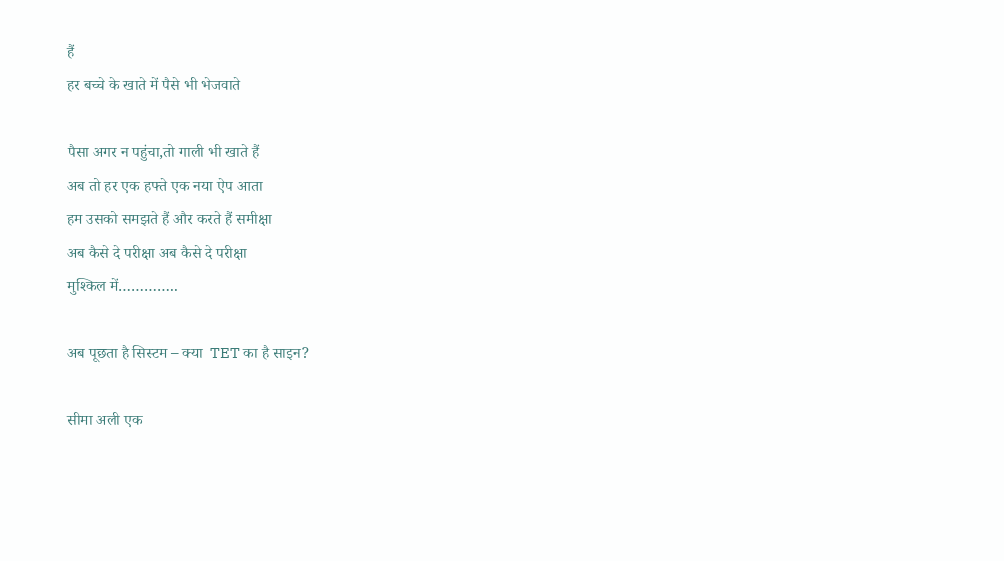हैं
हर बच्चे के खाते में पैसे भी भेजवाते

पैसा अगर न पहुंचा,तो गाली भी खाते हैं
अब तो हर एक हफ्ते एक नया ऐप आता
हम उसको समझते हैं और करते हैं समीक्षा
अब कैसे दे परीक्षा अब कैसे दे परीक्षा
मुश्किल में…………..

अब पूछता है सिस्टम – क्या  TET का है साइन?

सीमा अली एक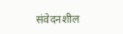संवेदनशील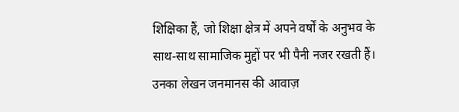शिक्षिका हैं, जो शिक्षा क्षेत्र में अपने वर्षों के अनुभव के साथ-साथ सामाजिक मुद्दों पर भी पैनी नजर रखती हैं। उनका लेखन जनमानस की आवाज़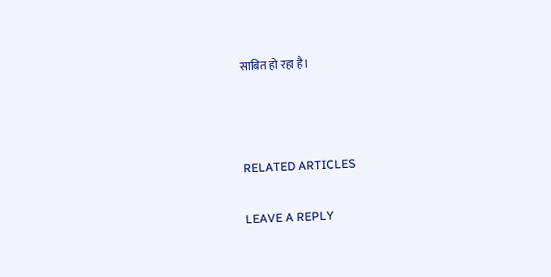साबित हो रहा है।



RELATED ARTICLES

LEAVE A REPLY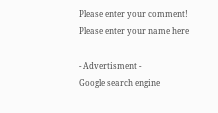Please enter your comment!
Please enter your name here

- Advertisment -
Google search engine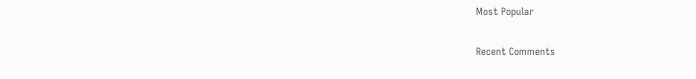Most Popular

Recent Comments